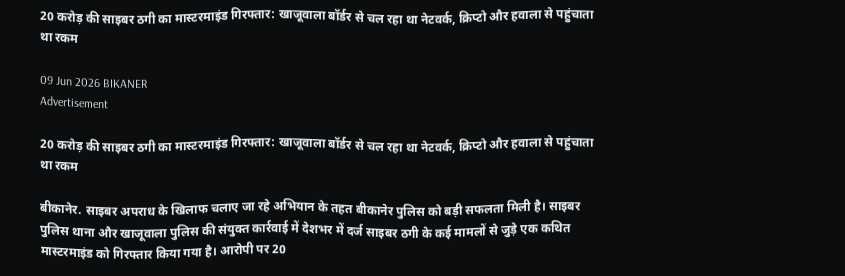20 करोड़ की साइबर ठगी का मास्टरमाइंड गिरफ्तार: खाजूवाला बॉर्डर से चल रहा था नेटवर्क, क्रिप्टो और हवाला से पहुंचाता था रकम

09 Jun 2026 BIKANER
Advertisement

20 करोड़ की साइबर ठगी का मास्टरमाइंड गिरफ्तार: खाजूवाला बॉर्डर से चल रहा था नेटवर्क, क्रिप्टो और हवाला से पहुंचाता था रकम

बीकानेर. साइबर अपराध के खिलाफ चलाए जा रहे अभियान के तहत बीकानेर पुलिस को बड़ी सफलता मिली है। साइबर पुलिस थाना और खाजूवाला पुलिस की संयुक्त कार्रवाई में देशभर में दर्ज साइबर ठगी के कई मामलों से जुड़े एक कथित मास्टरमाइंड को गिरफ्तार किया गया है। आरोपी पर 20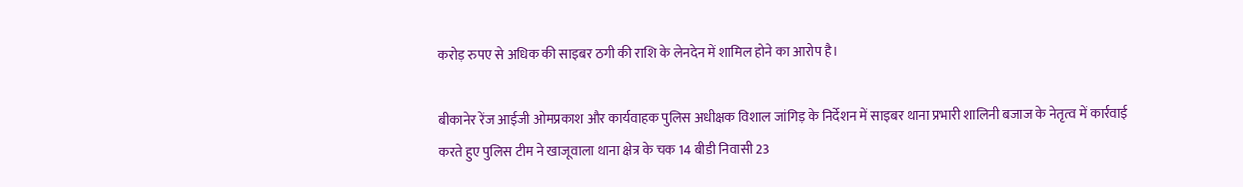करोड़ रुपए से अधिक की साइबर ठगी की राशि के लेनदेन में शामिल होने का आरोप है।

बीकानेर रेंज आईजी ओमप्रकाश और कार्यवाहक पुलिस अधीक्षक विशाल जांगिड़ के निर्देशन में साइबर थाना प्रभारी शालिनी बजाज के नेतृत्व में कार्रवाई करते हुए पुलिस टीम ने खाजूवाला थाना क्षेत्र के चक 14 बीडी निवासी 23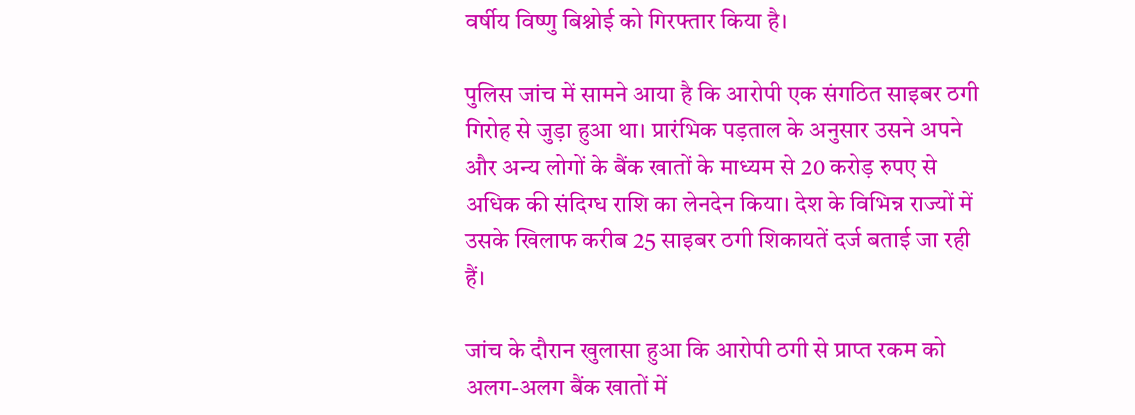वर्षीय विष्णु बिश्नोई को गिरफ्तार किया है।

पुलिस जांच में सामने आया है कि आरोपी एक संगठित साइबर ठगी गिरोह से जुड़ा हुआ था। प्रारंभिक पड़ताल के अनुसार उसने अपने और अन्य लोगों के बैंक खातों के माध्यम से 20 करोड़ रुपए से अधिक की संदिग्ध राशि का लेनदेन किया। देश के विभिन्न राज्यों में उसके खिलाफ करीब 25 साइबर ठगी शिकायतें दर्ज बताई जा रही हैं।

जांच के दौरान खुलासा हुआ कि आरोपी ठगी से प्राप्त रकम को अलग-अलग बैंक खातों में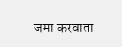जमा करवाता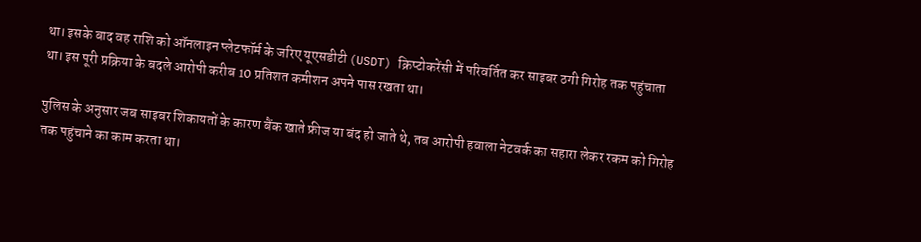था। इसके बाद वह राशि को ऑनलाइन प्लेटफॉर्म के जरिए यूएसडीटी (USDT) क्रिप्टोकरेंसी में परिवर्तित कर साइबर ठगी गिरोह तक पहुंचाता था। इस पूरी प्रक्रिया के बदले आरोपी करीब 10 प्रतिशत कमीशन अपने पास रखता था।

पुलिस के अनुसार जब साइबर शिकायतों के कारण बैंक खाते फ्रीज या बंद हो जाते थे, तब आरोपी हवाला नेटवर्क का सहारा लेकर रकम को गिरोह तक पहुंचाने का काम करता था।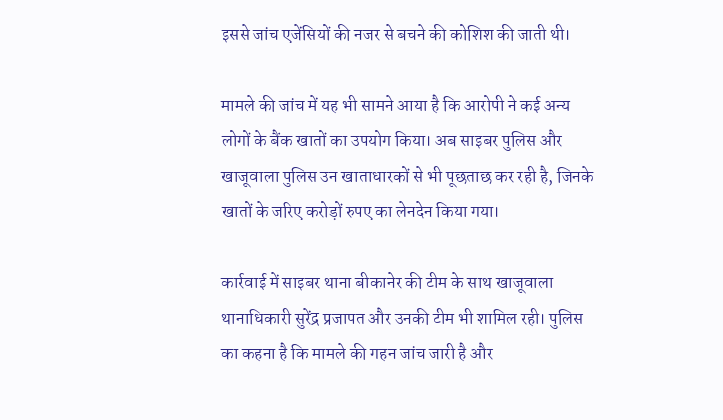इससे जांच एजेंसियों की नजर से बचने की कोशिश की जाती थी।

मामले की जांच में यह भी सामने आया है कि आरोपी ने कई अन्य लोगों के बैंक खातों का उपयोग किया। अब साइबर पुलिस और खाजूवाला पुलिस उन खाताधारकों से भी पूछताछ कर रही है, जिनके खातों के जरिए करोड़ों रुपए का लेनदेन किया गया।

कार्रवाई में साइबर थाना बीकानेर की टीम के साथ खाजूवाला थानाधिकारी सुरेंद्र प्रजापत और उनकी टीम भी शामिल रही। पुलिस का कहना है कि मामले की गहन जांच जारी है और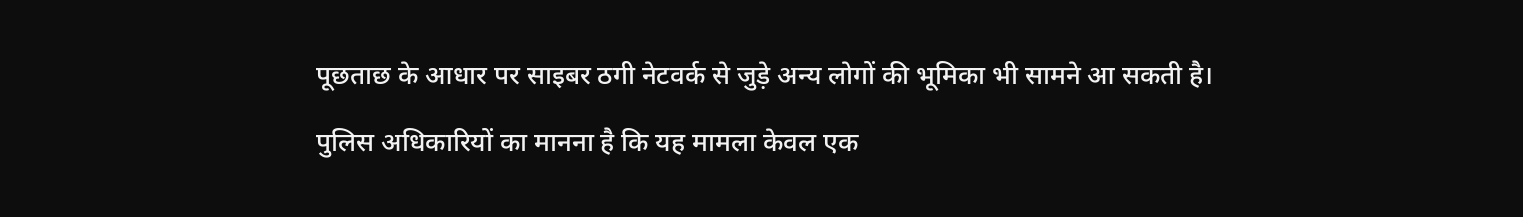पूछताछ के आधार पर साइबर ठगी नेटवर्क से जुड़े अन्य लोगों की भूमिका भी सामने आ सकती है।

पुलिस अधिकारियों का मानना है कि यह मामला केवल एक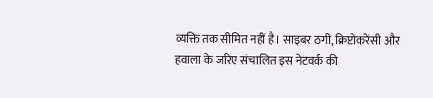व्यक्ति तक सीमित नहीं है। साइबर ठगी, क्रिप्टोकरेंसी और हवाला के जरिए संचालित इस नेटवर्क की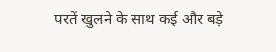परतें खुलने के साथ कई और बड़े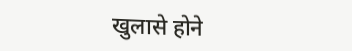खुलासे होने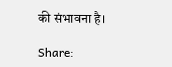की संभावना है।

Share: